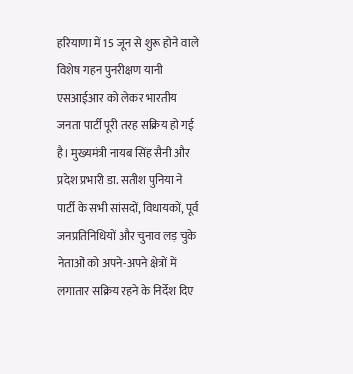हरियाणा में 15 जून से शुरू होने वाले विशेष गहन पुनरीक्षण यानी एसआईआर को लेकर भारतीय जनता पार्टी पूरी तरह सक्रिय हो गई है। मुख्यमंत्री नायब सिंह सैनी और प्रदेश प्रभारी डा. सतीश पुनिया ने पार्टी के सभी सांसदों, विधायकों, पूर्व जनप्रतिनिधियों और चुनाव लड़ चुके नेताओं को अपने-अपने क्षेत्रों में लगातार सक्रिय रहने के निर्देश दिए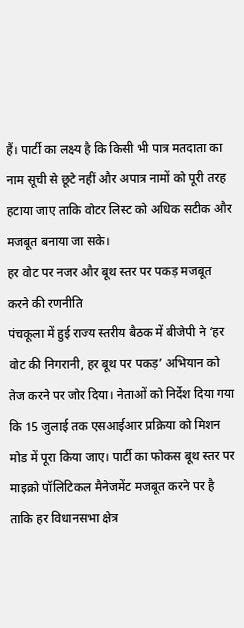हैं। पार्टी का लक्ष्य है कि किसी भी पात्र मतदाता का नाम सूची से छूटे नहीं और अपात्र नामों को पूरी तरह हटाया जाए ताकि वोटर लिस्ट को अधिक सटीक और मजबूत बनाया जा सके।
हर वोट पर नजर और बूथ स्तर पर पकड़ मजबूत करने की रणनीति
पंचकूला में हुई राज्य स्तरीय बैठक में बीजेपी ने ‘हर वोट की निगरानी, हर बूथ पर पकड़’ अभियान को तेज करने पर जोर दिया। नेताओं को निर्देश दिया गया कि 15 जुलाई तक एसआईआर प्रक्रिया को मिशन मोड में पूरा किया जाए। पार्टी का फोकस बूथ स्तर पर माइक्रो पॉलिटिकल मैनेजमेंट मजबूत करने पर है ताकि हर विधानसभा क्षेत्र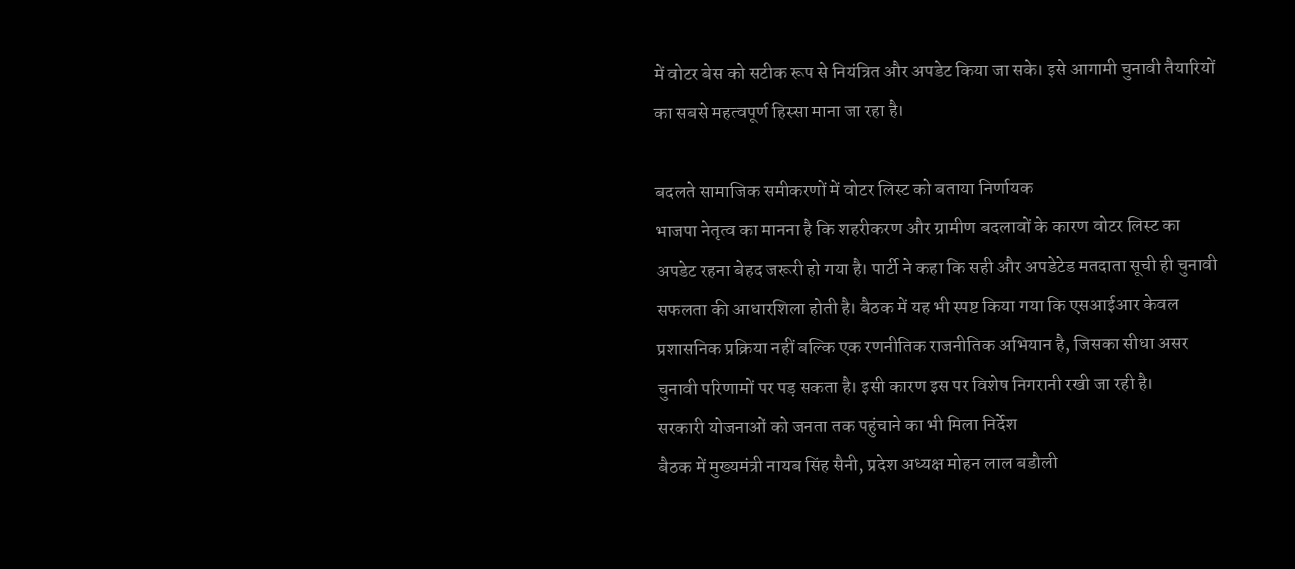में वोटर बेस को सटीक रूप से नियंत्रित और अपडेट किया जा सके। इसे आगामी चुनावी तैयारियों का सबसे महत्वपूर्ण हिस्सा माना जा रहा है।

बदलते सामाजिक समीकरणों में वोटर लिस्ट को बताया निर्णायक
भाजपा नेतृत्व का मानना है कि शहरीकरण और ग्रामीण बदलावों के कारण वोटर लिस्ट का अपडेट रहना बेहद जरूरी हो गया है। पार्टी ने कहा कि सही और अपडेटेड मतदाता सूची ही चुनावी सफलता की आधारशिला होती है। बैठक में यह भी स्पष्ट किया गया कि एसआईआर केवल प्रशासनिक प्रक्रिया नहीं बल्कि एक रणनीतिक राजनीतिक अभियान है, जिसका सीधा असर चुनावी परिणामों पर पड़ सकता है। इसी कारण इस पर विशेष निगरानी रखी जा रही है।
सरकारी योजनाओं को जनता तक पहुंचाने का भी मिला निर्देश
बैठक में मुख्यमंत्री नायब सिंह सैनी, प्रदेश अध्यक्ष मोहन लाल बडौली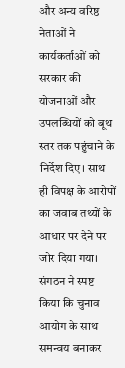और अन्य वरिष्ठ नेताओं ने कार्यकर्ताओं को सरकार की योजनाओं और उपलब्धियों को बूथ स्तर तक पहुंचाने के निर्देश दिए। साथ ही विपक्ष के आरोपों का जवाब तथ्यों के आधार पर देने पर जोर दिया गया। संगठन ने स्पष्ट किया कि चुनाव आयोग के साथ समन्वय बनाकर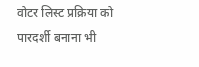वोटर लिस्ट प्रक्रिया को पारदर्शी बनाना भी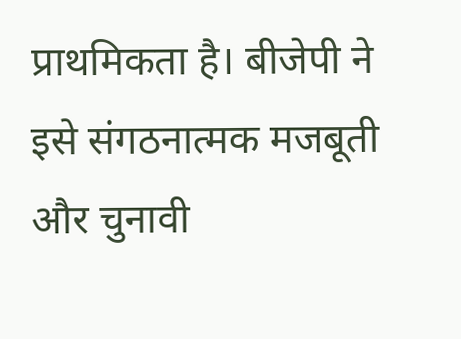प्राथमिकता है। बीजेपी ने इसे संगठनात्मक मजबूती और चुनावी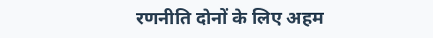रणनीति दोनों के लिए अहम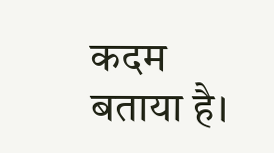कदम बताया है।